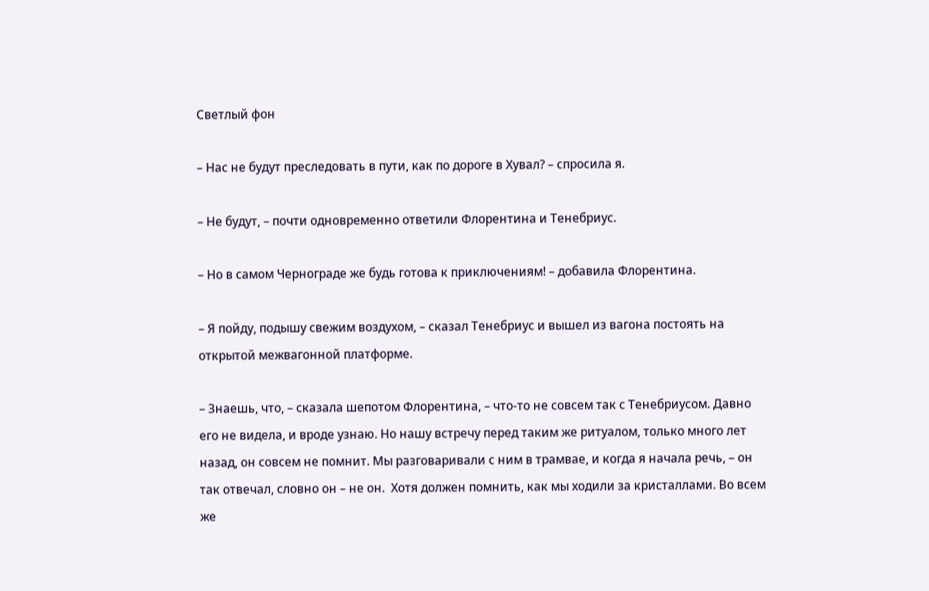Светлый фон

– Нас не будут преследовать в пути, как по дороге в Хувал? – спросила я.

– Не будут, – почти одновременно ответили Флорентина и Тенебриус.

– Но в самом Чернограде же будь готова к приключениям! – добавила Флорентина.

– Я пойду, подышу свежим воздухом, – сказал Тенебриус и вышел из вагона постоять на открытой межвагонной платформе.

– Знаешь, что, – сказала шепотом Флорентина, – что-то не совсем так с Тенебриусом. Давно его не видела, и вроде узнаю. Но нашу встречу перед таким же ритуалом, только много лет назад, он совсем не помнит. Мы разговаривали с ним в трамвае, и когда я начала речь, – он так отвечал, словно он – не он.  Хотя должен помнить, как мы ходили за кристаллами. Во всем же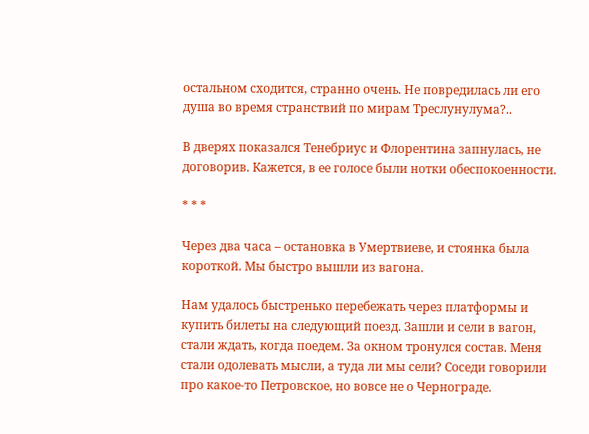остальном сходится, странно очень. Не повредилась ли его душа во время странствий по мирам Треслунулума?..

В дверях показался Тенебриус и Флорентина запнулась, не договорив. Кажется, в ее голосе были нотки обеспокоенности.

* * *

Через два часа – остановка в Умертвиеве, и стоянка была короткой. Мы быстро вышли из вагона.

Нам удалось быстренько перебежать через платформы и купить билеты на следующий поезд. Зашли и сели в вагон, стали ждать, когда поедем. За окном тронулся состав. Меня стали одолевать мысли, а туда ли мы сели? Соседи говорили про какое-то Петровское, но вовсе не о Чернограде.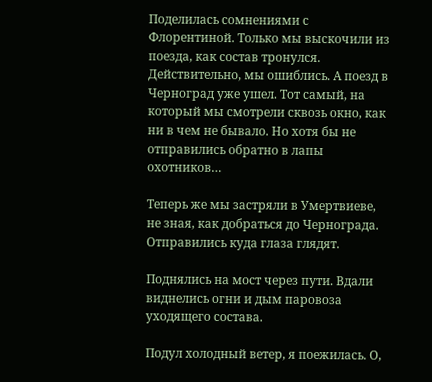Поделилась сомнениями с Флорентиной. Только мы выскочили из поезда, как состав тронулся. Действительно, мы ошиблись. А поезд в Черноград уже ушел. Тот самый, на который мы смотрели сквозь окно, как ни в чем не бывало. Но хотя бы не отправились обратно в лапы охотников…

Теперь же мы застряли в Умертвиеве, не зная, как добраться до Чернограда. Отправились куда глаза глядят.

Поднялись на мост через пути. Вдали виднелись огни и дым паровоза уходящего состава.

Подул холодный ветер, я поежилась. О,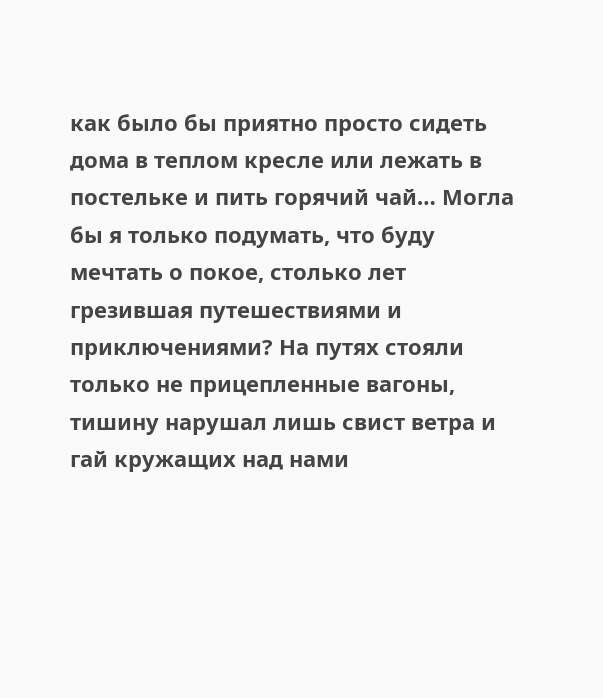как было бы приятно просто сидеть дома в теплом кресле или лежать в постельке и пить горячий чай… Могла бы я только подумать, что буду мечтать о покое, столько лет грезившая путешествиями и приключениями? На путях стояли только не прицепленные вагоны, тишину нарушал лишь свист ветра и гай кружащих над нами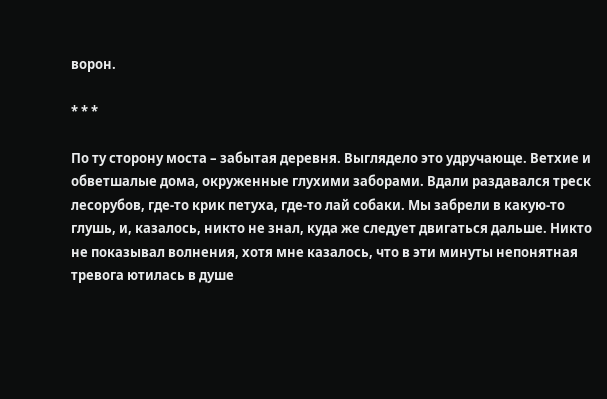ворон.

* * *

По ту сторону моста – забытая деревня. Выглядело это удручающе. Ветхие и обветшалые дома, окруженные глухими заборами. Вдали раздавался треск лесорубов, где-то крик петуха, где-то лай собаки. Мы забрели в какую-то глушь, и, казалось, никто не знал, куда же следует двигаться дальше. Никто не показывал волнения, хотя мне казалось, что в эти минуты непонятная тревога ютилась в душе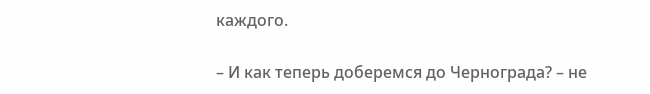каждого.

– И как теперь доберемся до Чернограда? – не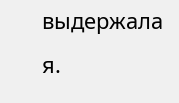выдержала я.